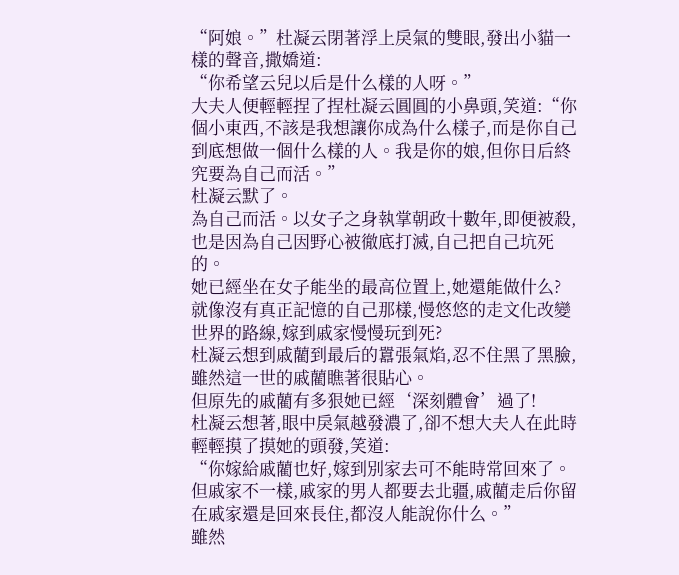“阿娘。”杜凝云閉著浮上戾氣的雙眼,發出小貓一樣的聲音,撒嬌道:
“你希望云兒以后是什么樣的人呀。”
大夫人便輕輕捏了捏杜凝云圓圓的小鼻頭,笑道:“你個小東西,不該是我想讓你成為什么樣子,而是你自己到底想做一個什么樣的人。我是你的娘,但你日后終究要為自己而活。”
杜凝云默了。
為自己而活。以女子之身執掌朝政十數年,即便被殺,也是因為自己因野心被徹底打滅,自己把自己坑死的。
她已經坐在女子能坐的最高位置上,她還能做什么?
就像沒有真正記憶的自己那樣,慢悠悠的走文化改變世界的路線,嫁到戚家慢慢玩到死?
杜凝云想到戚藺到最后的囂張氣焰,忍不住黑了黑臉,雖然這一世的戚藺瞧著很貼心。
但原先的戚藺有多狠她已經‘深刻體會’過了!
杜凝云想著,眼中戾氣越發濃了,卻不想大夫人在此時輕輕摸了摸她的頭發,笑道:
“你嫁給戚藺也好,嫁到別家去可不能時常回來了。但戚家不一樣,戚家的男人都要去北疆,戚藺走后你留在戚家還是回來長住,都沒人能說你什么。”
雖然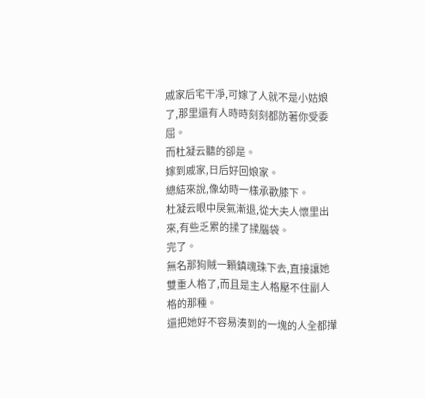戚家后宅干凈,可嫁了人就不是小姑娘了,那里還有人時時刻刻都防著你受委屈。
而杜凝云聽的卻是。
嫁到戚家,日后好回娘家。
總結來說,像幼時一樣承歡膝下。
杜凝云眼中戾氣漸退,從大夫人懷里出來,有些乏累的揉了揉腦袋。
完了。
無名那狗賊一顆鎮魂珠下去,直接讓她雙重人格了,而且是主人格壓不住副人格的那種。
還把她好不容易湊到的一塊的人全都攆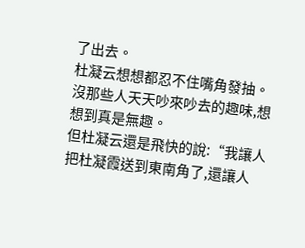了出去。
杜凝云想想都忍不住嘴角發抽。
沒那些人天天吵來吵去的趣味,想想到真是無趣。
但杜凝云還是飛快的說:“我讓人把杜凝霞送到東南角了,還讓人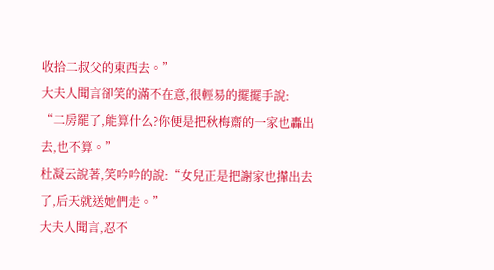收拾二叔父的東西去。”
大夫人聞言卻笑的滿不在意,很輕易的擺擺手說:
“二房罷了,能算什么?你便是把秋梅齋的一家也轟出去,也不算。”
杜凝云說著,笑吟吟的說:“女兒正是把謝家也攆出去了,后天就送她們走。”
大夫人聞言,忍不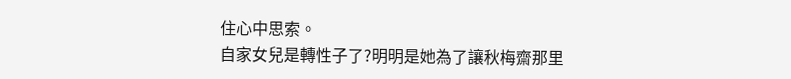住心中思索。
自家女兒是轉性子了?明明是她為了讓秋梅齋那里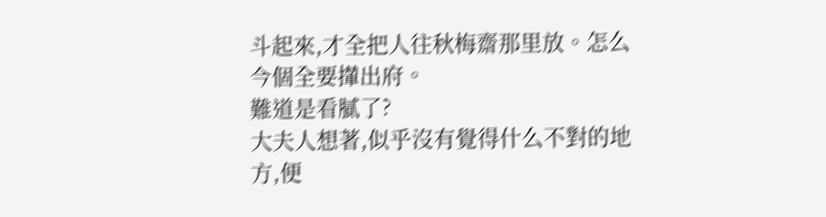斗起來,才全把人往秋梅齋那里放。怎么今個全要攆出府。
難道是看膩了?
大夫人想著,似乎沒有覺得什么不對的地方,便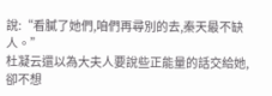說:“看膩了她們,咱們再尋別的去,秦天最不缺人。”
杜凝云還以為大夫人要說些正能量的話交給她,卻不想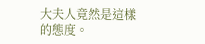大夫人竟然是這樣的態度。